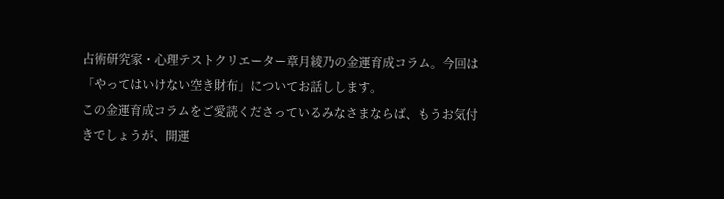占術研究家・心理テストクリエーター章月綾乃の金運育成コラム。今回は「やってはいけない空き財布」についてお話しします。
この金運育成コラムをご愛読くださっているみなさまならば、もうお気付きでしょうが、開運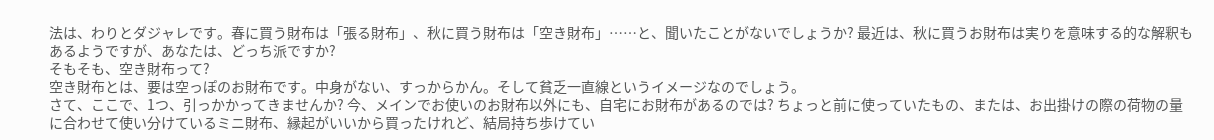法は、わりとダジャレです。春に買う財布は「張る財布」、秋に買う財布は「空き財布」……と、聞いたことがないでしょうか? 最近は、秋に買うお財布は実りを意味する的な解釈もあるようですが、あなたは、どっち派ですか?
そもそも、空き財布って?
空き財布とは、要は空っぽのお財布です。中身がない、すっからかん。そして貧乏一直線というイメージなのでしょう。
さて、ここで、1つ、引っかかってきませんか? 今、メインでお使いのお財布以外にも、自宅にお財布があるのでは? ちょっと前に使っていたもの、または、お出掛けの際の荷物の量に合わせて使い分けているミニ財布、縁起がいいから買ったけれど、結局持ち歩けてい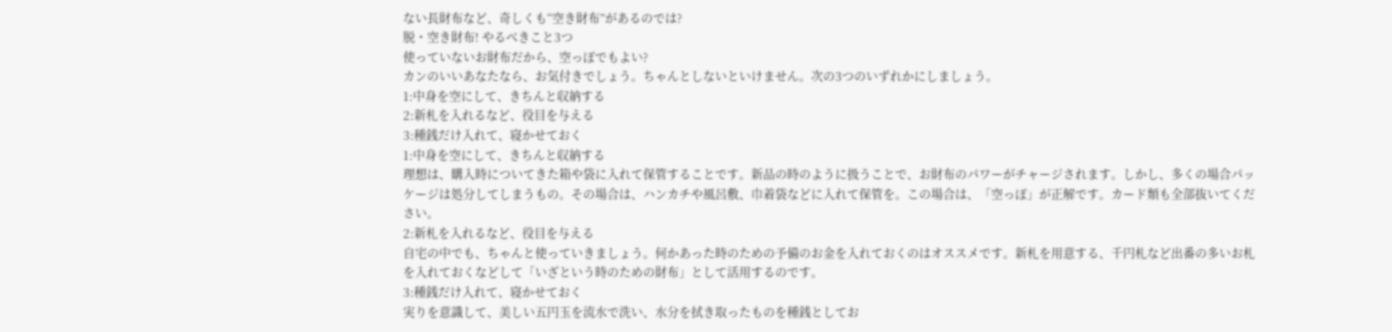ない長財布など、奇しくも“空き財布”があるのでは?
脱・空き財布! やるべきこと3つ
使っていないお財布だから、空っぽでもよい?
カンのいいあなたなら、お気付きでしょう。ちゃんとしないといけません。次の3つのいずれかにしましょう。
1:中身を空にして、きちんと収納する
2:新札を入れるなど、役目を与える
3:種銭だけ入れて、寝かせておく
1:中身を空にして、きちんと収納する
理想は、購入時についてきた箱や袋に入れて保管することです。新品の時のように扱うことで、お財布のパワーがチャージされます。しかし、多くの場合パッケージは処分してしまうもの。その場合は、ハンカチや風呂敷、巾着袋などに入れて保管を。この場合は、「空っぽ」が正解です。カード類も全部抜いてください。
2:新札を入れるなど、役目を与える
自宅の中でも、ちゃんと使っていきましょう。何かあった時のための予備のお金を入れておくのはオススメです。新札を用意する、千円札など出番の多いお札を入れておくなどして「いざという時のための財布」として活用するのです。
3:種銭だけ入れて、寝かせておく
実りを意識して、美しい五円玉を流水で洗い、水分を拭き取ったものを種銭としてお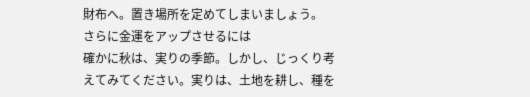財布へ。置き場所を定めてしまいましょう。
さらに金運をアップさせるには
確かに秋は、実りの季節。しかし、じっくり考えてみてください。実りは、土地を耕し、種を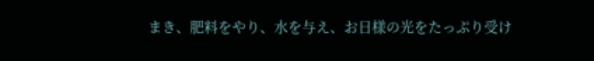まき、肥料をやり、水を与え、お日様の光をたっぷり受け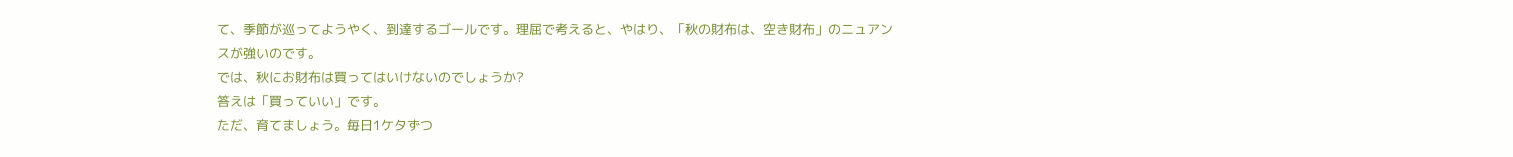て、季節が巡ってようやく、到達するゴールです。理屈で考えると、やはり、「秋の財布は、空き財布」のニュアンスが強いのです。
では、秋にお財布は買ってはいけないのでしょうか?
答えは「買っていい」です。
ただ、育てましょう。毎日1ケタずつ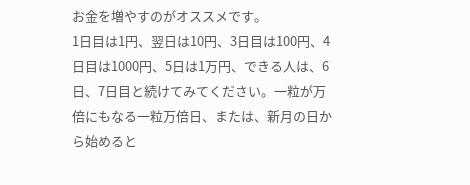お金を増やすのがオススメです。
1日目は1円、翌日は10円、3日目は100円、4日目は1000円、5日は1万円、できる人は、6日、7日目と続けてみてください。一粒が万倍にもなる一粒万倍日、または、新月の日から始めると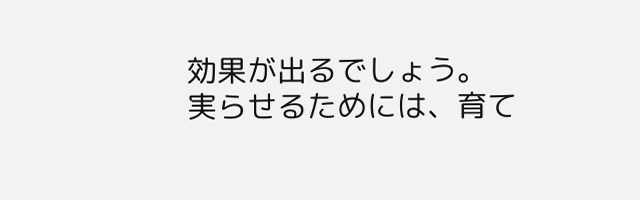効果が出るでしょう。
実らせるためには、育て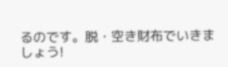るのです。脱・空き財布でいきましょう!